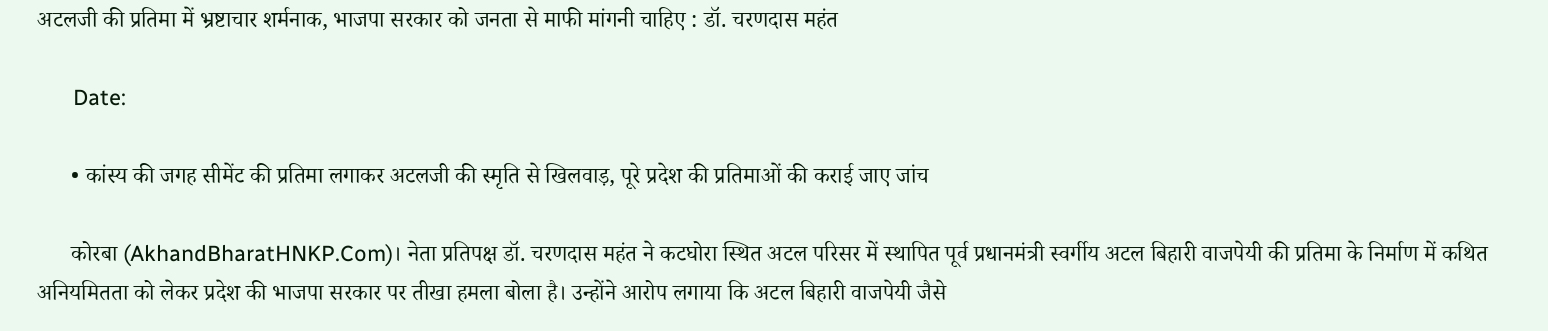अटलजी की प्रतिमा में भ्रष्टाचार शर्मनाक, भाजपा सरकार को जनता से माफी मांगनी चाहिए : डॉ. चरणदास महंत

      Date:

      • कांस्य की जगह सीमेंट की प्रतिमा लगाकर अटलजी की स्मृति से खिलवाड़, पूरे प्रदेश की प्रतिमाओं की कराई जाए जांच

      कोरबा (AkhandBharatHNKP.Com)। नेता प्रतिपक्ष डॉ. चरणदास महंत ने कटघोरा स्थित अटल परिसर में स्थापित पूर्व प्रधानमंत्री स्वर्गीय अटल बिहारी वाजपेयी की प्रतिमा के निर्माण में कथित अनियमितता को लेकर प्रदेश की भाजपा सरकार पर तीखा हमला बोला है। उन्होंने आरोप लगाया कि अटल बिहारी वाजपेयी जैसे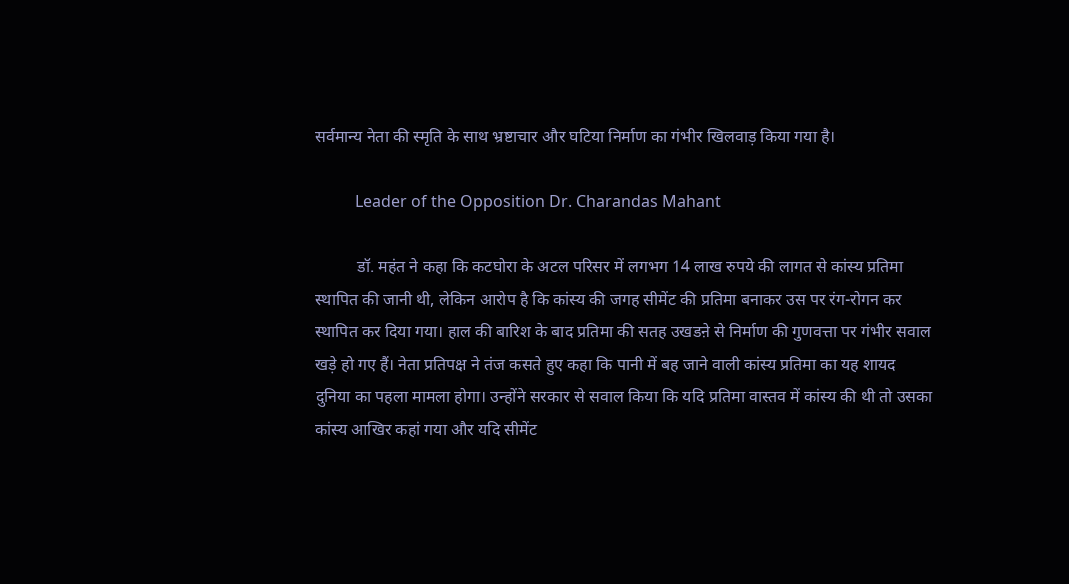सर्वमान्य नेता की स्मृति के साथ भ्रष्टाचार और घटिया निर्माण का गंभीर खिलवाड़ किया गया है।

          Leader of the Opposition Dr. Charandas Mahant

          डॉ. महंत ने कहा कि कटघोरा के अटल परिसर में लगभग 14 लाख रुपये की लागत से कांस्य प्रतिमा स्थापित की जानी थी, लेकिन आरोप है कि कांस्य की जगह सीमेंट की प्रतिमा बनाकर उस पर रंग-रोगन कर स्थापित कर दिया गया। हाल की बारिश के बाद प्रतिमा की सतह उखडऩे से निर्माण की गुणवत्ता पर गंभीर सवाल खड़े हो गए हैं। नेता प्रतिपक्ष ने तंज कसते हुए कहा कि पानी में बह जाने वाली कांस्य प्रतिमा का यह शायद दुनिया का पहला मामला होगा। उन्होंने सरकार से सवाल किया कि यदि प्रतिमा वास्तव में कांस्य की थी तो उसका कांस्य आखिर कहां गया और यदि सीमेंट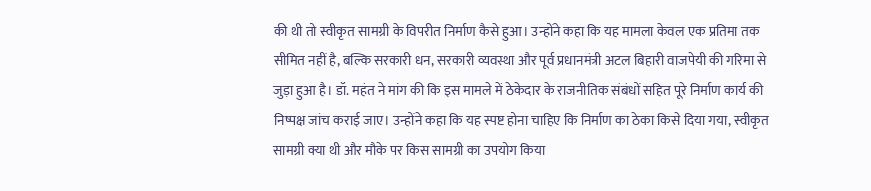की थी तो स्वीकृत सामग्री के विपरीत निर्माण कैसे हुआ। उन्होंने कहा कि यह मामला केवल एक प्रतिमा तक सीमित नहीं है, बल्कि सरकारी धन, सरकारी व्यवस्था और पूर्व प्रधानमंत्री अटल बिहारी वाजपेयी की गरिमा से जुड़ा हुआ है। डॉ. महंत ने मांग की कि इस मामले में ठेकेदार के राजनीतिक संबंधों सहित पूरे निर्माण कार्य की निष्पक्ष जांच कराई जाए। उन्होंने कहा कि यह स्पष्ट होना चाहिए कि निर्माण का ठेका किसे दिया गया, स्वीकृत सामग्री क्या थी और मौके पर किस सामग्री का उपयोग किया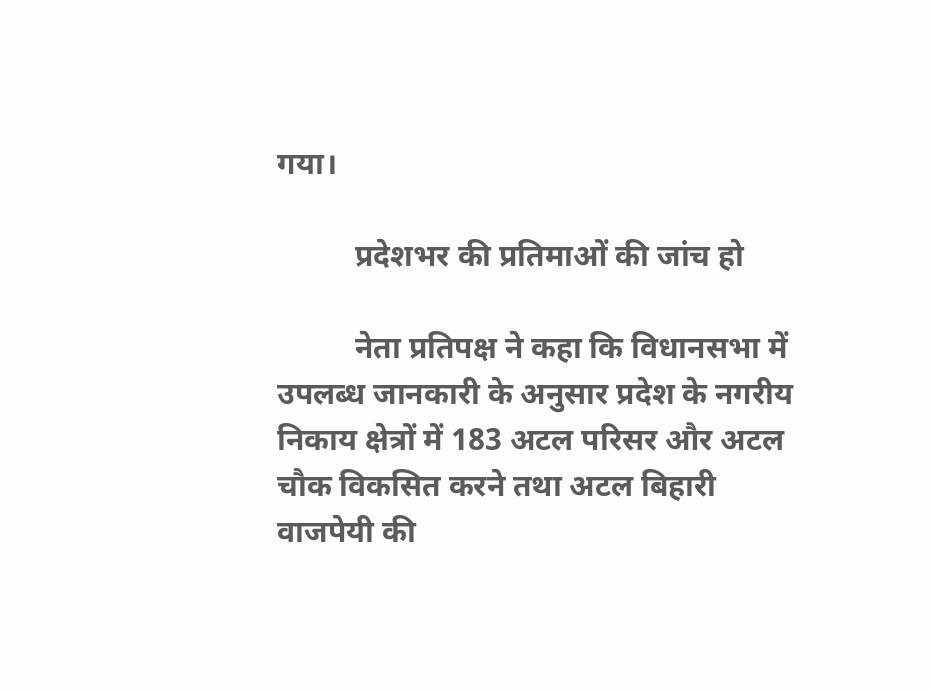गया।

          प्रदेशभर की प्रतिमाओं की जांच हो

          नेता प्रतिपक्ष ने कहा कि विधानसभा में उपलब्ध जानकारी के अनुसार प्रदेश के नगरीय निकाय क्षेत्रों में 183 अटल परिसर और अटल चौक विकसित करने तथा अटल बिहारी वाजपेयी की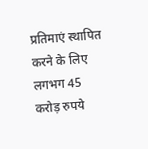प्रतिमाएं स्थापित करने के लिए लगभग 45 करोड़ रुपये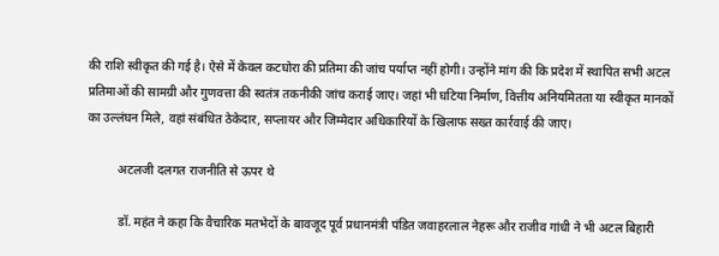की राशि स्वीकृत की गई है। ऐसे में केवल कटघोरा की प्रतिमा की जांच पर्याप्त नहीं होगी। उन्होंने मांग की कि प्रदेश में स्थापित सभी अटल प्रतिमाओं की सामग्री और गुणवत्ता की स्वतंत्र तकनीकी जांच कराई जाए। जहां भी घटिया निर्माण, वित्तीय अनियमितता या स्वीकृत मानकों का उल्लंघन मिले, वहां संबंधित ठेकेदार, सप्लायर और जिम्मेदार अधिकारियों के खिलाफ सख्त कार्रवाई की जाए।

          अटलजी दलगत राजनीति से ऊपर थे

          डॉ. महंत ने कहा कि वैचारिक मतभेदों के बावजूद पूर्व प्रधानमंत्री पंडित जवाहरलाल नेहरू और राजीव गांधी ने भी अटल बिहारी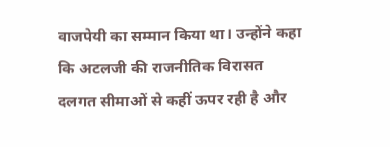वाजपेयी का सम्मान किया था। उन्होंने कहा कि अटलजी की राजनीतिक विरासत दलगत सीमाओं से कहीं ऊपर रही है और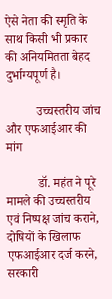ऐसे नेता की स्मृति के साथ किसी भी प्रकार की अनियमितता बेहद दुर्भाग्यपूर्ण है।

          उच्चस्तरीय जांच और एफआईआर की मांग

          डॉ. महंत ने पूरे मामले की उच्चस्तरीय एवं निष्पक्ष जांच कराने, दोषियों के खिलाफ एफआईआर दर्ज करने, सरकारी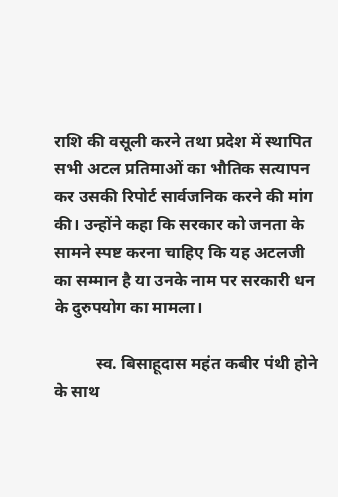राशि की वसूली करने तथा प्रदेश में स्थापित सभी अटल प्रतिमाओं का भौतिक सत्यापन कर उसकी रिपोर्ट सार्वजनिक करने की मांग की। उन्होंने कहा कि सरकार को जनता के सामने स्पष्ट करना चाहिए कि यह अटलजी का सम्मान है या उनके नाम पर सरकारी धन के दुरुपयोग का मामला।

          स्व. बिसाहूदास महंत कबीर पंथी होने के साथ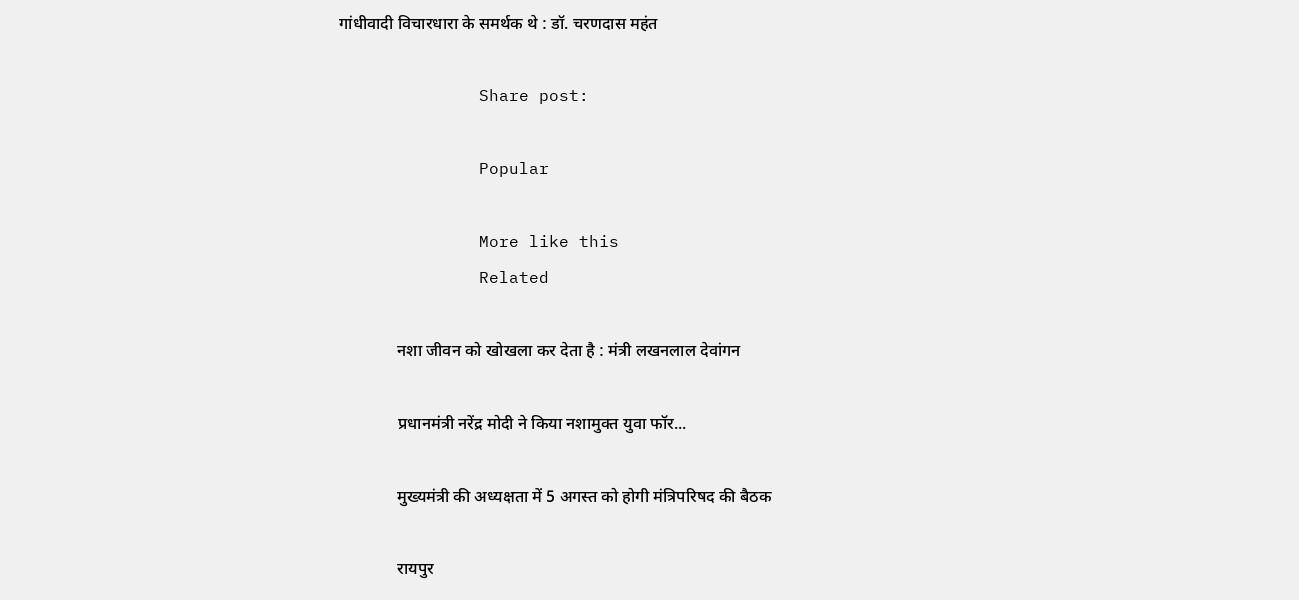गांधीवादी विचारधारा के समर्थक थे : डॉ. चरणदास महंत

              Share post:

              Popular

              More like this
              Related

              नशा जीवन को खोखला कर देता है : मंत्री लखनलाल देवांगन

              प्रधानमंत्री नरेंद्र मोदी ने किया नशामुक्त युवा फॉर...

              मुख्यमंत्री की अध्यक्षता में 5 अगस्त को होगी मंत्रिपरिषद की बैठक

              रायपुर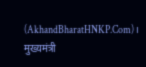(AkhandBharatHNKP.Com)। मुख्यमंत्री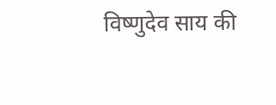विष्णुदेव साय की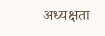अध्यक्षता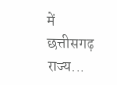में छत्तीसगढ़ राज्य...